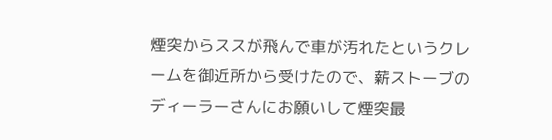煙突からススが飛んで車が汚れたというクレームを御近所から受けたので、薪ストーブのディーラーさんにお願いして煙突最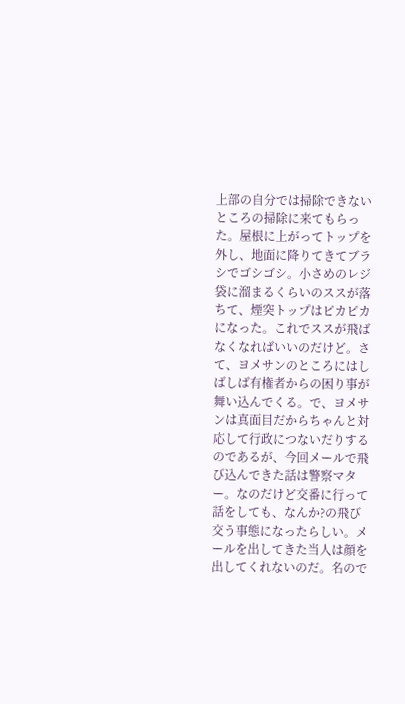上部の自分では掃除できないところの掃除に来てもらった。屋根に上がってトップを外し、地面に降りてきてブラシでゴシゴシ。小さめのレジ袋に溜まるくらいのススが落ちて、煙突トップはピカピカになった。これでススが飛ばなくなればいいのだけど。さて、ヨメサンのところにはしばしば有権者からの困り事が舞い込んでくる。で、ヨメサンは真面目だからちゃんと対応して行政につないだりするのであるが、今回メールで飛び込んできた話は警察マター。なのだけど交番に行って話をしても、なんか?の飛び交う事態になったらしい。メールを出してきた当人は顔を出してくれないのだ。名ので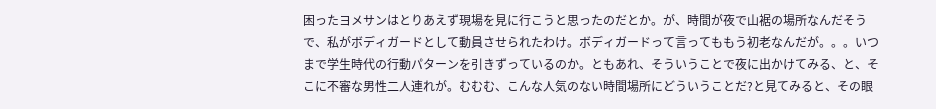困ったヨメサンはとりあえず現場を見に行こうと思ったのだとか。が、時間が夜で山裾の場所なんだそうで、私がボディガードとして動員させられたわけ。ボディガードって言ってももう初老なんだが。。。いつまで学生時代の行動パターンを引きずっているのか。ともあれ、そういうことで夜に出かけてみる、と、そこに不審な男性二人連れが。むむむ、こんな人気のない時間場所にどういうことだ?と見てみると、その眼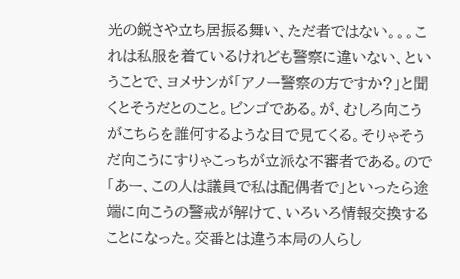光の鋭さや立ち居振る舞い、ただ者ではない。。。これは私服を着ているけれども警察に違いない、ということで、ヨメサンが「アノー警察の方ですか?」と聞くとそうだとのこと。ビンゴである。が、むしろ向こうがこちらを誰何するような目で見てくる。そりゃそうだ向こうにすりゃこっちが立派な不審者である。ので「あー、この人は議員で私は配偶者で」といったら途端に向こうの警戒が解けて、いろいろ情報交換することになった。交番とは違う本局の人らし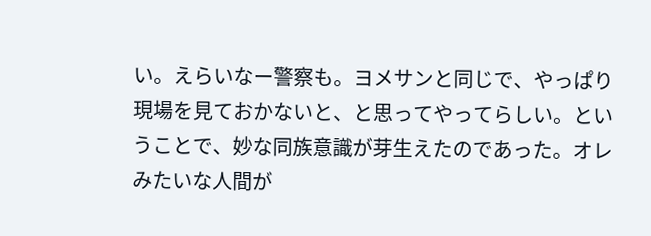い。えらいなー警察も。ヨメサンと同じで、やっぱり現場を見ておかないと、と思ってやってらしい。ということで、妙な同族意識が芽生えたのであった。オレみたいな人間が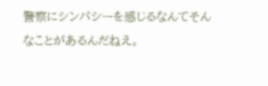警察にシンパシーを感じるなんてそんなことがあるんだねえ。